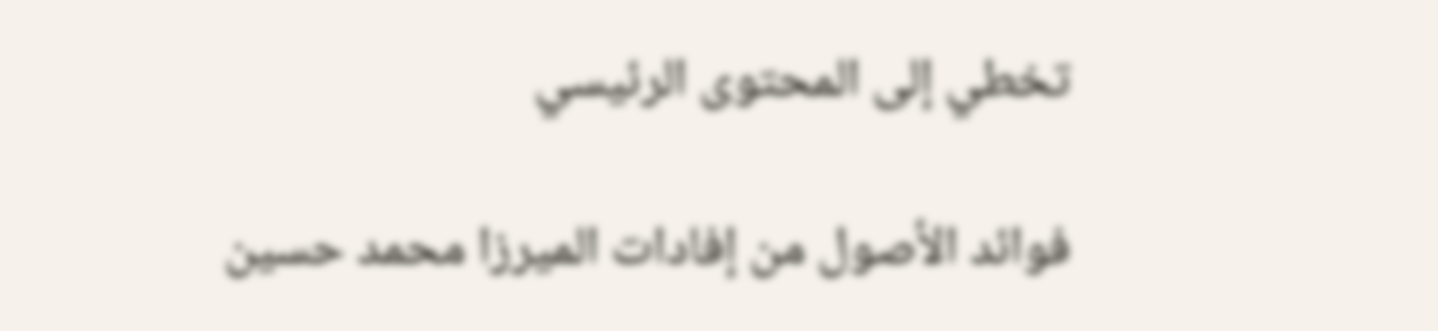تخطي إلى المحتوى الرئيسي

فوائد الأصول من إفادات الميرزا محمد حسين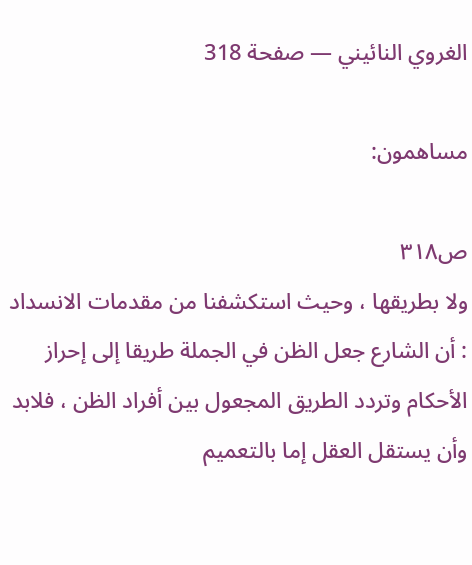الغروي النائيني — صفحة 318

مساهمون:

ص٣١٨
ولا بطريقها ، وحيث استكشفنا من مقدمات الانسداد : أن الشارع جعل الظن في الجملة طريقا إلى إحراز الأحكام وتردد الطريق المجعول بين أفراد الظن ، فلابد وأن يستقل العقل إما بالتعميم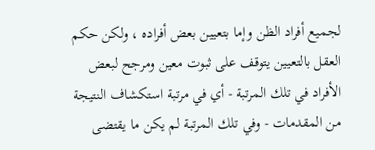لجميع أفراد الظن وإما بتعيين بعض أفراده ، ولكن حكم العقل بالتعيين يتوقف على ثبوت معين ومرجح لبعض الأفراد في تلك المرتبة - أي في مرتبة استكشاف النتيجة من المقدمات - وفي تلك المرتبة لم يكن ما يقتضى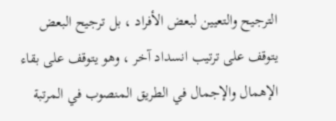الترجيح والتعيين لبعض الأفراد ، بل ترجيح البعض يتوقف على ترتيب انسداد آخر ، وهو يتوقف على بقاء الإهمال والإجمال في الطريق المنصوب في المرتبة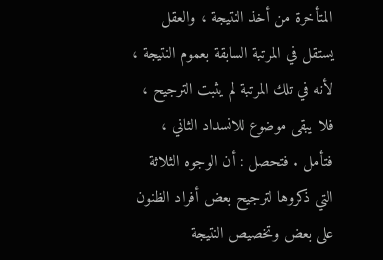المتأخرة من أخذ النتيجة ، والعقل يستقل في المرتبة السابقة بعموم النتيجة ، لأنه في تلك المرتبة لم يثبت الترجيح ، فلا يبقى موضوع للانسداد الثاني ، فتأمل . فتحصل : أن الوجوه الثلاثة التي ذكروها لترجيح بعض أفراد الظنون على بعض وتخصيص النتيجة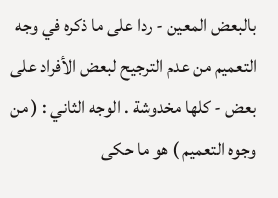بالبعض المعين - ردا على ما ذكره في وجه التعميم من عدم الترجيح لبعض الأفراد على بعض - كلها مخدوشة . الوجه الثاني : ( من وجوه التعميم ) هو ما حكى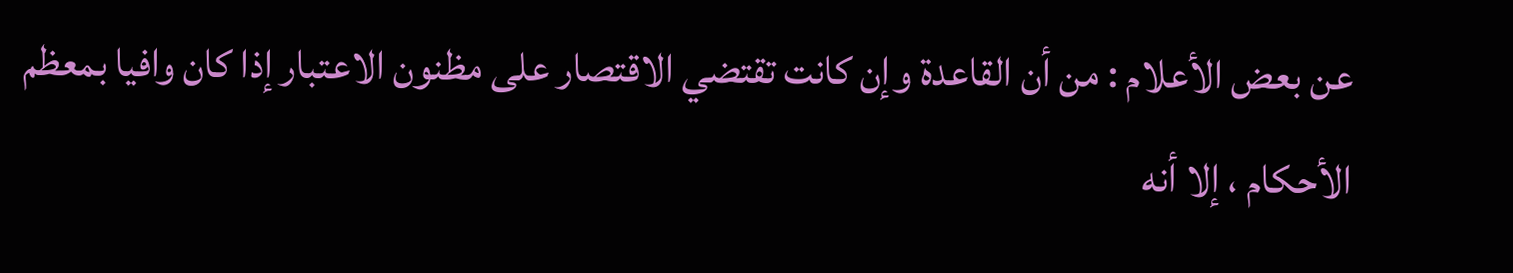عن بعض الأعلام : من أن القاعدة وإن كانت تقتضي الاقتصار على مظنون الاعتبار إذا كان وافيا بمعظم الأحكام ، إلا أنه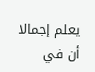يعلم إجمالا أن في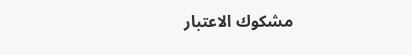مشكوك الاعتبار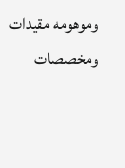وموهومه مقيدات ومخصصات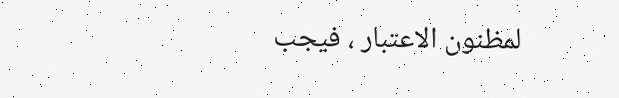لمظنون الاعتبار ، فيجب